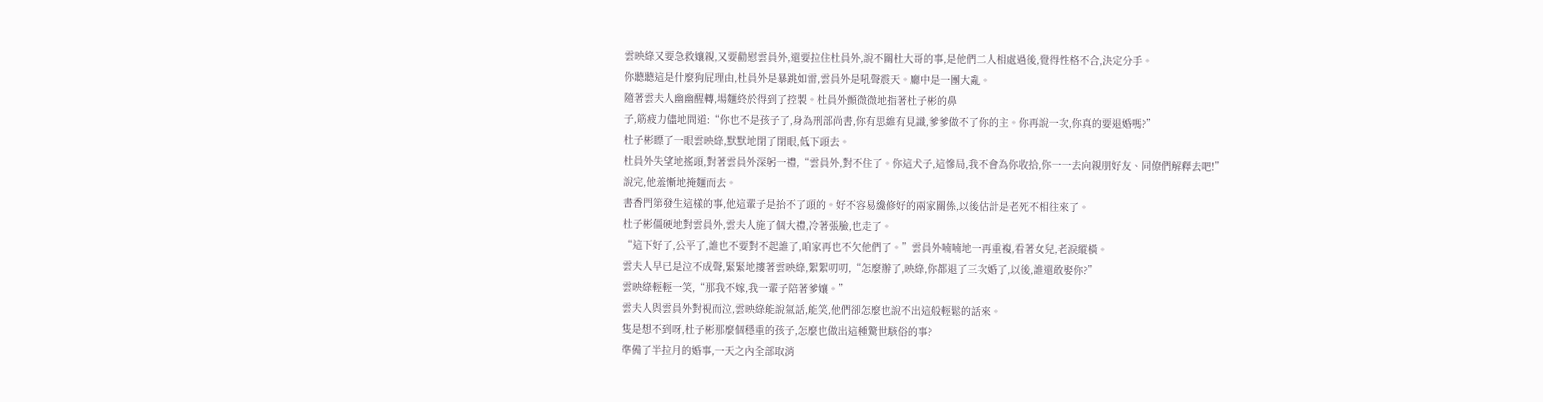雲映綠又要急救孃親,又要勸慰雲員外,還要拉住杜員外,說不關杜大哥的事,是他們二人相處過後,覺得性格不合,決定分手。
你聽聽這是什麼狗屁理由,杜員外是暴跳如雷,雲員外是吼聲震天。廳中是一團大亂。
隨著雲夫人幽幽醒轉,場麵終於得到了控製。杜員外顫微微地指著杜子彬的鼻
子,筋疲力儘地問道:“你也不是孩子了,身為刑部尚書,你有思維有見識,爹爹做不了你的主。你再說一次,你真的要退婚嗎?”
杜子彬瞟了一眼雲映綠,默默地閉了閉眼,低下頭去。
杜員外失望地搖頭,對著雲員外深躬一禮,“雲員外,對不住了。你這犬子,這慘局,我不會為你收拾,你一一去向親朋好友、同僚們解釋去吧!”
說完,他羞慚地掩麵而去。
書香門第發生這樣的事,他這輩子是抬不了頭的。好不容易纔修好的兩家關係,以後估計是老死不相往來了。
杜子彬僵硬地對雲員外,雲夫人施了個大禮,冷著張臉,也走了。
“這下好了,公平了,誰也不要對不起誰了,咱家再也不欠他們了。”雲員外喃喃地一再重複,看著女兒,老淚縱橫。
雲夫人早已是泣不成聲,緊緊地摟著雲映綠,絮絮叨叨,“怎麼辦了,映綠,你都退了三次婚了,以後,誰還敢娶你?”
雲映綠輕輕一笑,“那我不嫁,我一輩子陪著爹孃。”
雲夫人與雲員外對視而泣,雲映綠能說氣話,能笑,他們卻怎麼也說不出這般輕鬆的話來。
隻是想不到呀,杜子彬那麼個穩重的孩子,怎麼也做出這種驚世駭俗的事?
準備了半拉月的婚事,一天之內全部取消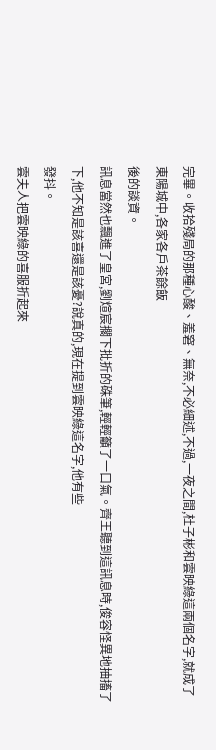完畢。收拾殘局的那種心酸、羞窘、無奈,不必細述,不過,一夜之間,杜子彬和雲映綠這兩個名字,就成了東陽城中,各家各戶茶餘飯
後的談資。
訊息當然也飄進了皇宮,劉煊宸擱下批折的硃筆,輕輕籲了一口氣。齊王聽到這訊息時,俊容怪異地抽搐了下,他不知是該喜還是該憂?說真的,現在提到雲映綠這名字,他有些
發抖。
雲夫人把雲映綠的喜服折起來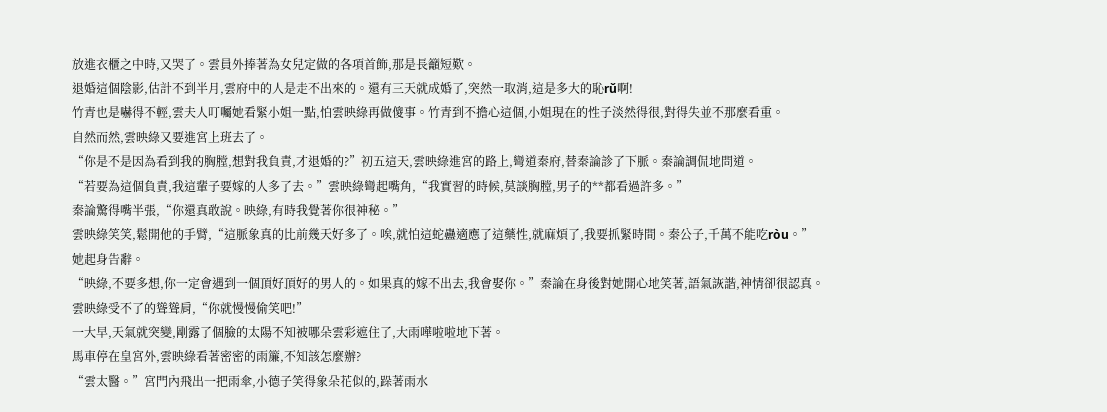放進衣櫃之中時,又哭了。雲員外捧著為女兒定做的各項首飾,那是長籲短歎。
退婚這個陰影,估計不到半月,雲府中的人是走不出來的。還有三天就成婚了,突然一取消,這是多大的恥rǔ啊!
竹青也是嚇得不輕,雲夫人叮囑她看緊小姐一點,怕雲映綠再做傻事。竹青到不擔心這個,小姐現在的性子淡然得很,對得失並不那麼看重。
自然而然,雲映綠又要進宮上班去了。
“你是不是因為看到我的胸膛,想對我負責,才退婚的?”初五這天,雲映綠進宮的路上,彎道秦府,替秦論診了下脈。秦論調侃地問道。
“若要為這個負責,我這輩子要嫁的人多了去。”雲映綠彎起嘴角,“我實習的時候,莫談胸膛,男子的**都看過許多。”
秦論驚得嘴半張,“你還真敢說。映綠,有時我覺著你很神秘。”
雲映綠笑笑,鬆開他的手臂,“這脈象真的比前幾天好多了。唉,就怕這蛇蠱適應了這藥性,就麻煩了,我要抓緊時間。秦公子,千萬不能吃ròu。”
她起身告辭。
“映綠,不要多想,你一定會遇到一個頂好頂好的男人的。如果真的嫁不出去,我會娶你。”秦論在身後對她開心地笑著,語氣詼諧,神情卻很認真。
雲映綠受不了的聳聳肩,“你就慢慢偷笑吧!”
一大早,天氣就突變,剛露了個臉的太陽不知被哪朵雲彩遮住了,大雨嘩啦啦地下著。
馬車停在皇宮外,雲映綠看著密密的雨簾,不知該怎麼辦?
“雲太醫。”宮門內飛出一把雨傘,小德子笑得象朵花似的,跺著雨水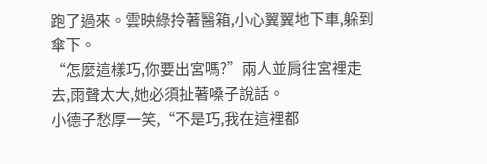跑了過來。雲映綠拎著醫箱,小心翼翼地下車,躲到傘下。
“怎麼這樣巧,你要出宮嗎?”兩人並肩往宮裡走去,雨聲太大,她必須扯著嗓子說話。
小德子愁厚一笑,“不是巧,我在這裡都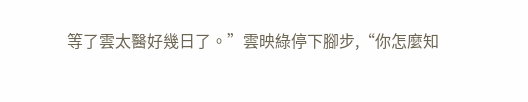等了雲太醫好幾日了。”雲映綠停下腳步,“你怎麼知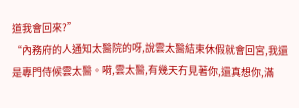道我會回來?”
“內務府的人通知太醫院的呀,說雲太醫結束休假就會回宮,我還是專門侍候雲太醫。嗬,雲太醫,有幾天冇見著你,還真想你,滿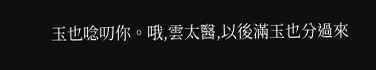玉也唸叨你。哦,雲太醫,以後滿玉也分過來